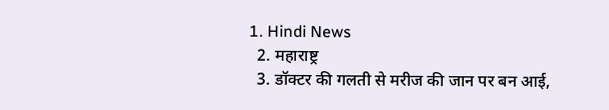1. Hindi News
  2. महाराष्ट्र
  3. डॉक्टर की गलती से मरीज की जान पर बन आई,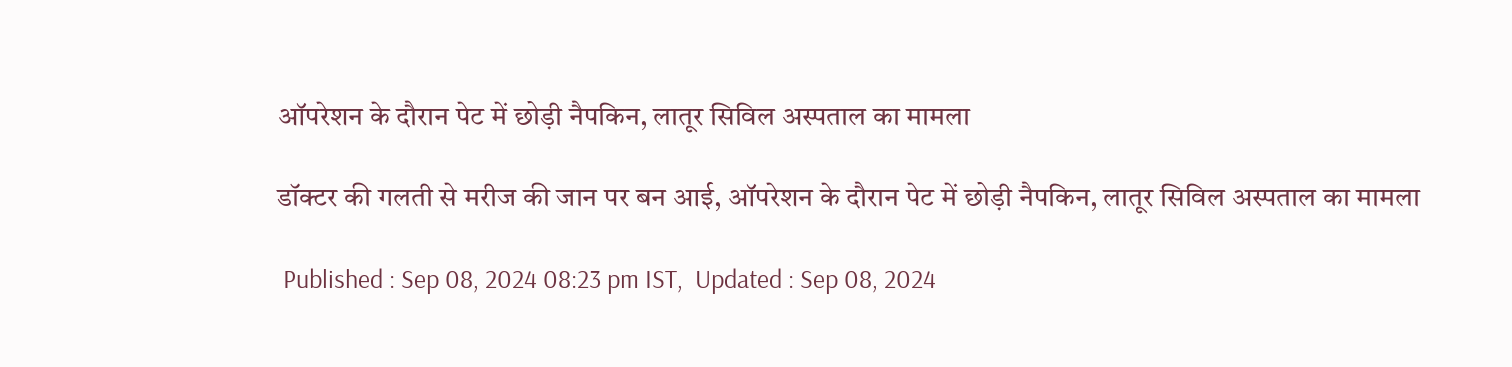ऑपरेशन के दौरान पेट में छोड़ी नैपकिन, लातूर सिविल अस्पताल का मामला

डॉक्टर की गलती से मरीज की जान पर बन आई, ऑपरेशन के दौरान पेट में छोड़ी नैपकिन, लातूर सिविल अस्पताल का मामला

 Published : Sep 08, 2024 08:23 pm IST,  Updated : Sep 08, 2024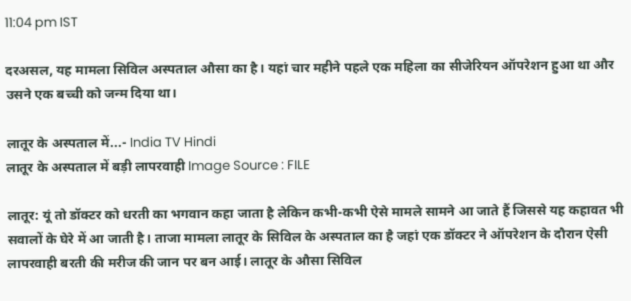11:04 pm IST

दरअसल, यह मामला सिविल अस्पताल औसा का है। यहां चार महीने पहले एक महिला का सीजेरियन ऑपरेशन हुआ था और उसने एक बच्ची को जन्म दिया था।

लातूर के अस्पताल में...- India TV Hindi
लातूर के अस्पताल में बड़ी लापरवाही Image Source : FILE

लातूर: यूं तो डॉक्टर को धरती का भगवान कहा जाता है लेकिन कभी-कभी ऐसे मामले सामने आ जाते हैं जिससे यह कहावत भी सवालों के घेरे में आ जाती है। ताजा मामला लातूर के सिविल के अस्पताल का है जहां एक डॉक्टर ने ऑपरेशन के दौरान ऐसी लापरवाही बरती की मरीज की जान पर बन आई। लातूर के औसा सिविल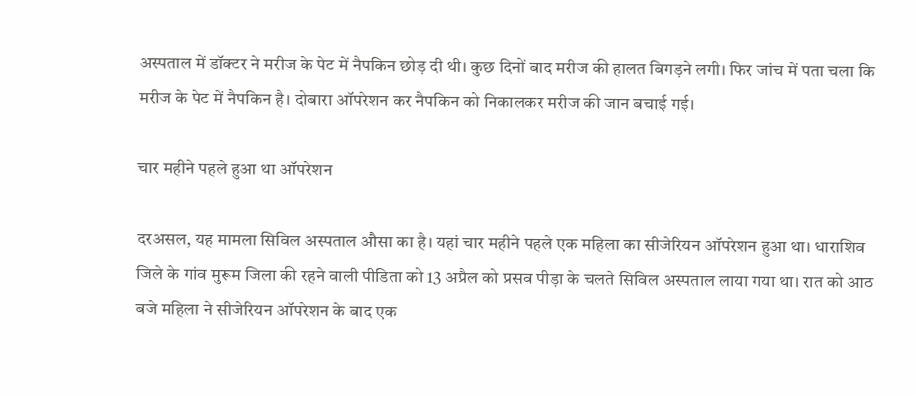अस्पताल में डॉक्टर ने मरीज के पेट में नैपकिन छोड़ दी थी। कुछ दिनों बाद मरीज की हालत बिगड़ने लगी। फिर जांच में पता चला कि मरीज के पेट में नैपकिन है। दोबारा ऑपरेशन कर नैपकिन को निकालकर मरीज की जान बचाई गई।

चार महीने पहले हुआ था ऑपरेशन

दरअसल, यह मामला सिविल अस्पताल औसा का है। यहां चार महीने पहले एक महिला का सीजेरियन ऑपरेशन हुआ था। धाराशिव जिले के गांव मुरूम जिला की रहने वाली पीडिता को 13 अप्रैल को प्रसव पीड़ा के चलते सिविल अस्पताल लाया गया था। रात को आठ बजे महिला ने सीजेरियन ऑपरेशन के बाद एक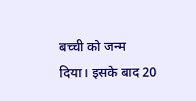बच्ची को जन्म दिया। इसके बाद 20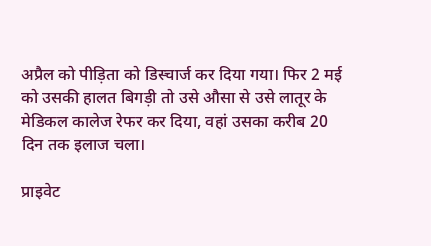अप्रैल को पीड़िता को डिस्चार्ज कर दिया गया। फिर 2 मई को उसकी हालत बिगड़ी तो उसे औसा से उसे लातूर के मेडिकल कालेज रेफर कर दिया, वहां उसका करीब 20 दिन तक इलाज चला।

प्राइवेट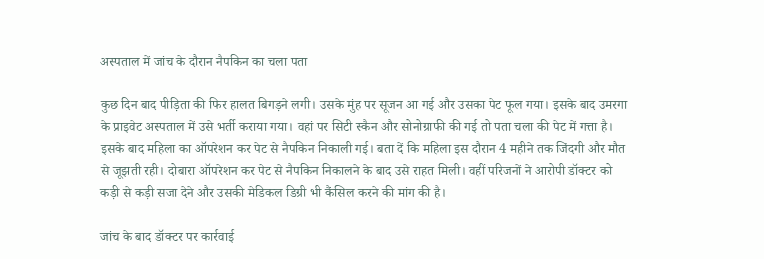अस्पताल में जांच के दौरान नैपकिन का चला पता

कुछ दिन बाद पीड़िता की फिर हालत बिगड़ने लगी। उसके मुंह पर सूजन आ गई और उसका पेट फूल गया। इसके बाद उमरगा के प्राइवेट अस्पताल में उसे भर्ती कराया गया। वहां पर सिटी स्कैन और सोनोग्राफी की गई तो पता चला की पेट में गत्ता है। इसके बाद महिला का ऑपरेशन कर पेट से नैपकिन निकाली गई। बता दें कि महिला इस दौरान 4 महीने तक जिंदगी और मौत से जूझती रही। दोबारा ऑपरेशन कर पेट से नैपकिन निकालने के बाद उसे राहत मिली। वहीं परिजनों ने आरोपी डॉक्टर को कड़ी से कड़ी सजा देने और उसकी मेडिकल डिग्री भी कैंसिल करने की मांग की है।

जांच के बाद डॉक्टर पर कार्रवाई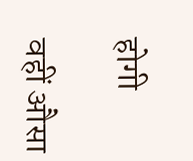होगी

वहीं औसा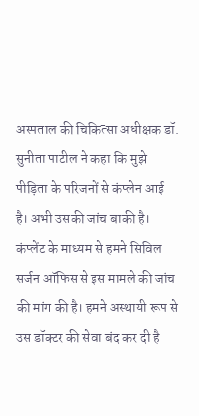अस्पताल की चिकित्सा अधीक्षक डॉ. सुनीता पाटील ने कहा कि मुझे पीड़िता के परिजनों से कंप्लेन आई है। अभी उसकी जांच बाकी है। कंप्लेंट के माध्यम से हमने सिविल सर्जन ऑफिस से इस मामले की जांच की मांग की है। हमने अस्थायी रूप से उस डॉक्टर की सेवा बंद कर दी है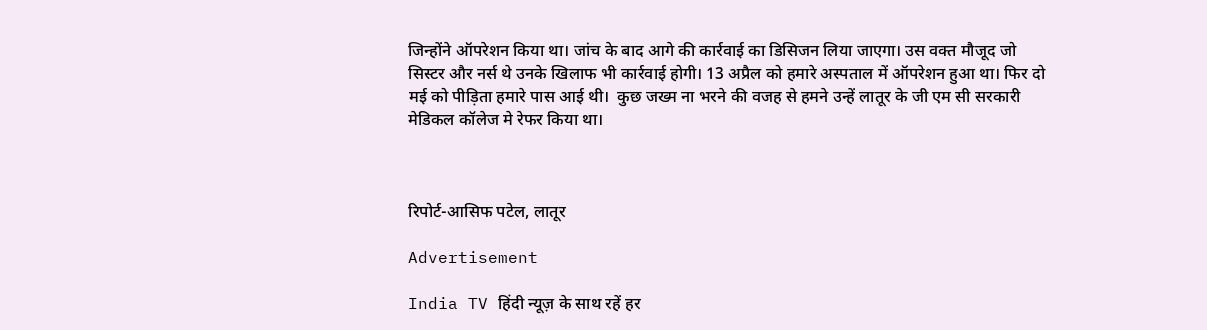जिन्होंने ऑपरेशन किया था। जांच के बाद आगे की कार्रवाई का डिसिजन लिया जाएगा। उस वक्त मौजूद जो सिस्टर और नर्स थे उनके खिलाफ भी कार्रवाई होगी। 13 अप्रैल को हमारे अस्पताल में ऑपरेशन हुआ था। फिर दो मई को पीड़िता हमारे पास आई थी।  कुछ जख्म ना भरने की वजह से हमने उन्हें लातूर के जी एम सी सरकारी मेडिकल कॉलेज मे रेफर किया था।



रिपोर्ट-आसिफ पटेल, लातूर

Advertisement

India TV हिंदी न्यूज़ के साथ रहें हर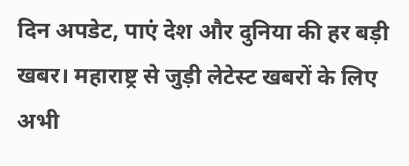दिन अपडेट, पाएं देश और दुनिया की हर बड़ी खबर। महाराष्ट्र से जुड़ी लेटेस्ट खबरों के लिए अभी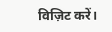विज़िट करें।